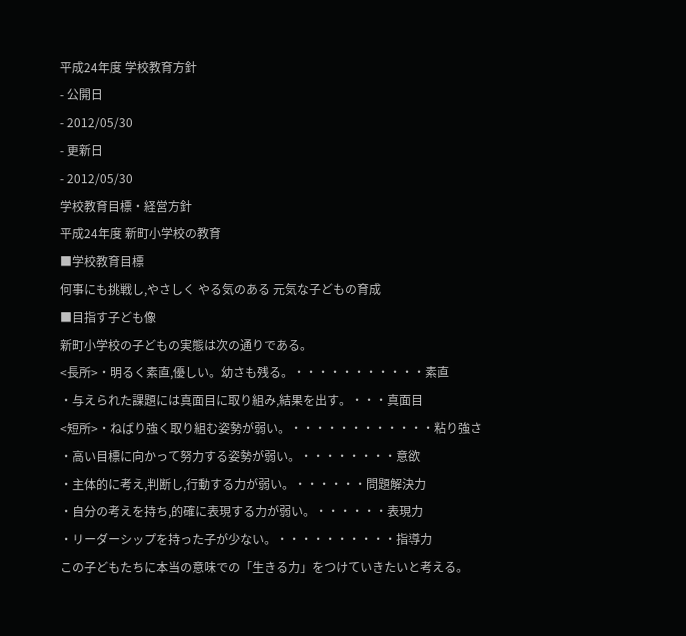平成24年度 学校教育方針
- 公開日
- 2012/05/30
- 更新日
- 2012/05/30
学校教育目標・経営方針
平成24年度 新町小学校の教育
■学校教育目標
何事にも挑戦し,やさしく やる気のある 元気な子どもの育成
■目指す子ども像
新町小学校の子どもの実態は次の通りである。
<長所>・明るく素直,優しい。幼さも残る。・・・・・・・・・・・素直
・与えられた課題には真面目に取り組み,結果を出す。・・・真面目
<短所>・ねばり強く取り組む姿勢が弱い。・・・・・・・・・・・・粘り強さ
・高い目標に向かって努力する姿勢が弱い。・・・・・・・・意欲
・主体的に考え,判断し,行動する力が弱い。・・・・・・問題解決力
・自分の考えを持ち,的確に表現する力が弱い。・・・・・・表現力
・リーダーシップを持った子が少ない。・・・・・・・・・・指導力
この子どもたちに本当の意味での「生きる力」をつけていきたいと考える。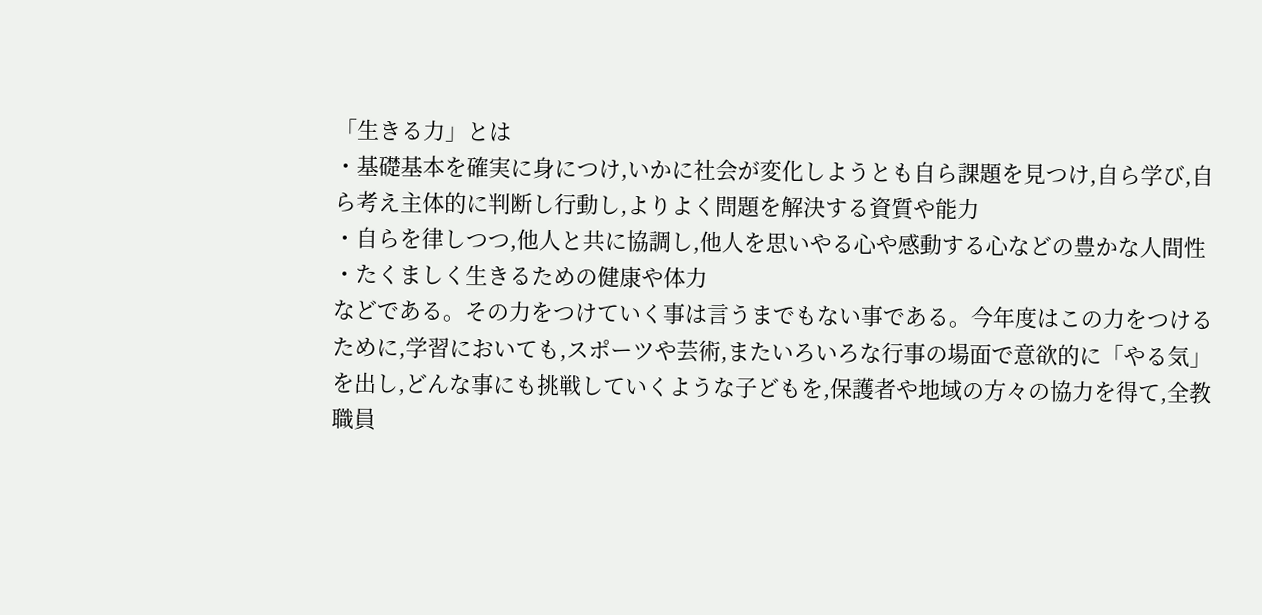「生きる力」とは
・基礎基本を確実に身につけ,いかに社会が変化しようとも自ら課題を見つけ,自ら学び,自ら考え主体的に判断し行動し,よりよく問題を解決する資質や能力
・自らを律しつつ,他人と共に協調し,他人を思いやる心や感動する心などの豊かな人間性
・たくましく生きるための健康や体力
などである。その力をつけていく事は言うまでもない事である。今年度はこの力をつけるために,学習においても,スポーツや芸術,またいろいろな行事の場面で意欲的に「やる気」を出し,どんな事にも挑戦していくような子どもを,保護者や地域の方々の協力を得て,全教職員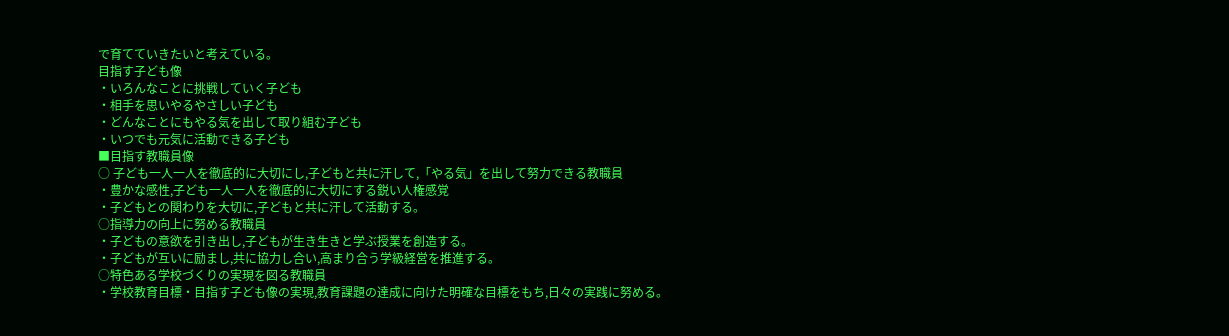で育てていきたいと考えている。
目指す子ども像
・いろんなことに挑戦していく子ども
・相手を思いやるやさしい子ども
・どんなことにもやる気を出して取り組む子ども
・いつでも元気に活動できる子ども
■目指す教職員像
○ 子ども一人一人を徹底的に大切にし,子どもと共に汗して,「やる気」を出して努力できる教職員
・豊かな感性,子ども一人一人を徹底的に大切にする鋭い人権感覚
・子どもとの関わりを大切に,子どもと共に汗して活動する。
○指導力の向上に努める教職員
・子どもの意欲を引き出し,子どもが生き生きと学ぶ授業を創造する。
・子どもが互いに励まし,共に協力し合い,高まり合う学級経営を推進する。
○特色ある学校づくりの実現を図る教職員
・学校教育目標・目指す子ども像の実現,教育課題の達成に向けた明確な目標をもち,日々の実践に努める。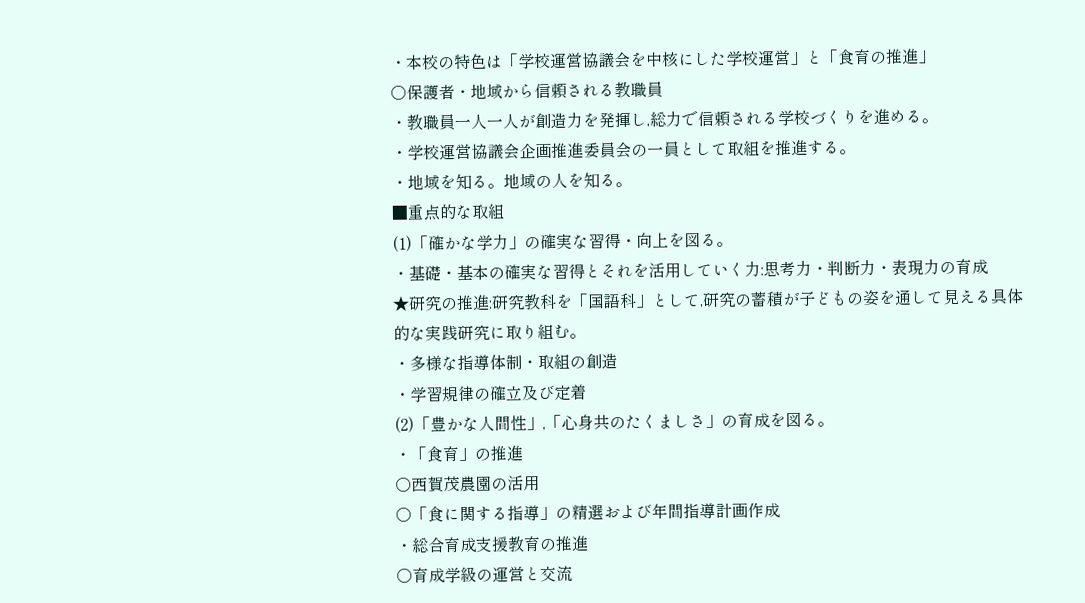・本校の特色は「学校運営協議会を中核にした学校運営」と「食育の推進」
○保護者・地域から信頼される教職員
・教職員一人一人が創造力を発揮し,総力で信頼される学校づくりを進める。
・学校運営協議会企画推進委員会の一員として取組を推進する。
・地域を知る。地域の人を知る。
■重点的な取組
(1)「確かな学力」の確実な習得・向上を図る。
・基礎・基本の確実な習得とそれを活用していく力:思考力・判断力・表現力の育成
★研究の推進:研究教科を「国語科」として,研究の蓄積が子どもの姿を通して見える具体的な実践研究に取り組む。
・多様な指導体制・取組の創造
・学習規律の確立及び定着
(2)「豊かな人間性」,「心身共のたくましさ」の育成を図る。
・「食育」の推進
○西賀茂農園の活用
○「食に関する指導」の精選および年間指導計画作成
・総合育成支援教育の推進
○育成学級の運営と交流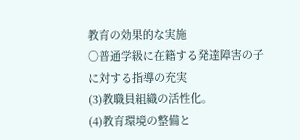教育の効果的な実施
○普通学級に在籍する発達障害の子に対する指導の充実
(3)教職員組織の活性化。
(4)教育環境の整備と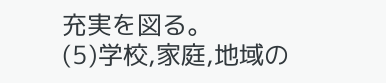充実を図る。
(5)学校,家庭,地域の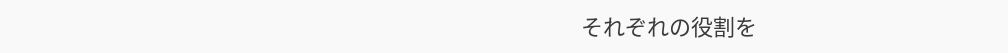それぞれの役割を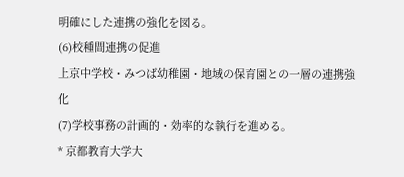明確にした連携の強化を図る。
(6)校種間連携の促進
上京中学校・みつば幼稚園・地域の保育園との一層の連携強化
(7)学校事務の計画的・効率的な執行を進める。
* 京都教育大学大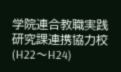学院連合教職実践研究課連携協力校(H22〜H24)